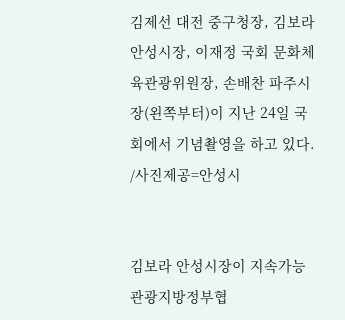김제선 대전 중구청장, 김보라 안성시장, 이재정 국회 문화체육관광위원장, 손배찬 파주시장(왼쪽부터)이 지난 24일 국회에서 기념촬영을 하고 있다. /사진제공=안성시


김보라 안성시장이 지속가능관광지방정부협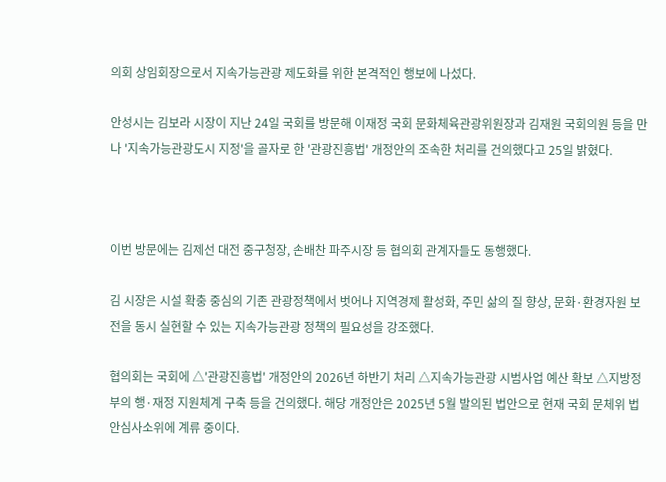의회 상임회장으로서 지속가능관광 제도화를 위한 본격적인 행보에 나섰다.

안성시는 김보라 시장이 지난 24일 국회를 방문해 이재정 국회 문화체육관광위원장과 김재원 국회의원 등을 만나 '지속가능관광도시 지정'을 골자로 한 '관광진흥법' 개정안의 조속한 처리를 건의했다고 25일 밝혔다.



이번 방문에는 김제선 대전 중구청장, 손배찬 파주시장 등 협의회 관계자들도 동행했다.

김 시장은 시설 확충 중심의 기존 관광정책에서 벗어나 지역경제 활성화, 주민 삶의 질 향상, 문화·환경자원 보전을 동시 실현할 수 있는 지속가능관광 정책의 필요성을 강조했다.

협의회는 국회에 △'관광진흥법' 개정안의 2026년 하반기 처리 △지속가능관광 시범사업 예산 확보 △지방정부의 행·재정 지원체계 구축 등을 건의했다. 해당 개정안은 2025년 5월 발의된 법안으로 현재 국회 문체위 법안심사소위에 계류 중이다.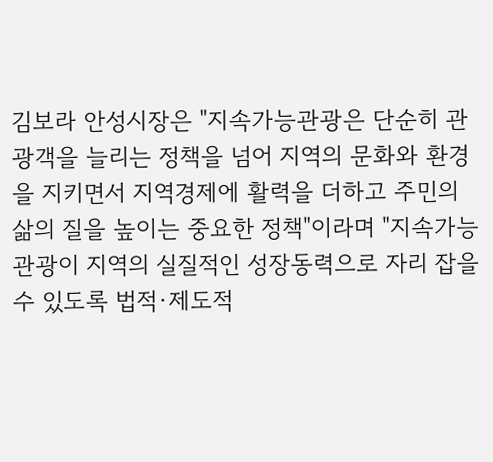김보라 안성시장은 "지속가능관광은 단순히 관광객을 늘리는 정책을 넘어 지역의 문화와 환경을 지키면서 지역경제에 활력을 더하고 주민의 삶의 질을 높이는 중요한 정책"이라며 "지속가능관광이 지역의 실질적인 성장동력으로 자리 잡을 수 있도록 법적·제도적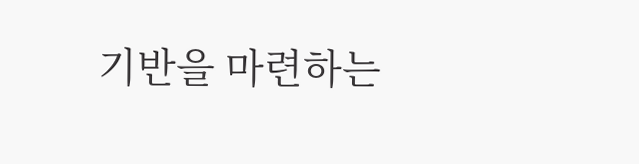기반을 마련하는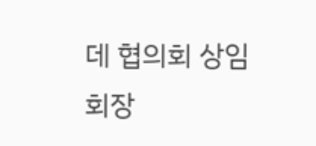데 협의회 상임회장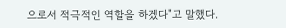으로서 적극적인 역할을 하겠다"고 말했다.